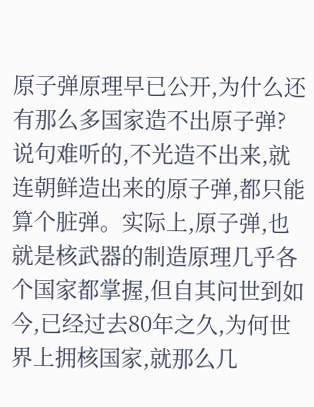原子弹原理早已公开,为什么还有那么多国家造不出原子弹?说句难听的,不光造不出来,就连朝鲜造出来的原子弹,都只能算个脏弹。实际上,原子弹,也就是核武器的制造原理几乎各个国家都掌握,但自其问世到如今,已经过去80年之久,为何世界上拥核国家,就那么几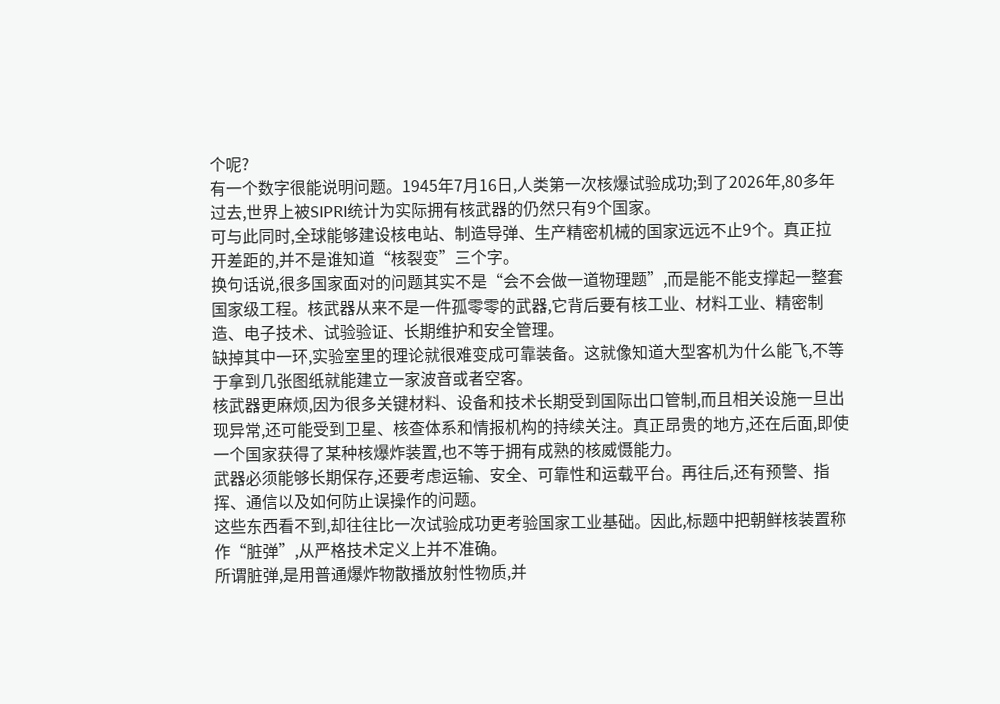个呢?
有一个数字很能说明问题。1945年7月16日,人类第一次核爆试验成功;到了2026年,80多年过去,世界上被SIPRI统计为实际拥有核武器的仍然只有9个国家。
可与此同时,全球能够建设核电站、制造导弹、生产精密机械的国家远远不止9个。真正拉开差距的,并不是谁知道“核裂变”三个字。
换句话说,很多国家面对的问题其实不是“会不会做一道物理题”,而是能不能支撑起一整套国家级工程。核武器从来不是一件孤零零的武器,它背后要有核工业、材料工业、精密制造、电子技术、试验验证、长期维护和安全管理。
缺掉其中一环,实验室里的理论就很难变成可靠装备。这就像知道大型客机为什么能飞,不等于拿到几张图纸就能建立一家波音或者空客。
核武器更麻烦,因为很多关键材料、设备和技术长期受到国际出口管制,而且相关设施一旦出现异常,还可能受到卫星、核查体系和情报机构的持续关注。真正昂贵的地方,还在后面,即使一个国家获得了某种核爆炸装置,也不等于拥有成熟的核威慑能力。
武器必须能够长期保存,还要考虑运输、安全、可靠性和运载平台。再往后,还有预警、指挥、通信以及如何防止误操作的问题。
这些东西看不到,却往往比一次试验成功更考验国家工业基础。因此,标题中把朝鲜核装置称作“脏弹”,从严格技术定义上并不准确。
所谓脏弹,是用普通爆炸物散播放射性物质,并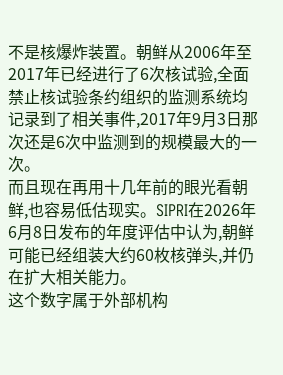不是核爆炸装置。朝鲜从2006年至2017年已经进行了6次核试验,全面禁止核试验条约组织的监测系统均记录到了相关事件,2017年9月3日那次还是6次中监测到的规模最大的一次。
而且现在再用十几年前的眼光看朝鲜,也容易低估现实。SIPRI在2026年6月8日发布的年度评估中认为,朝鲜可能已经组装大约60枚核弹头,并仍在扩大相关能力。
这个数字属于外部机构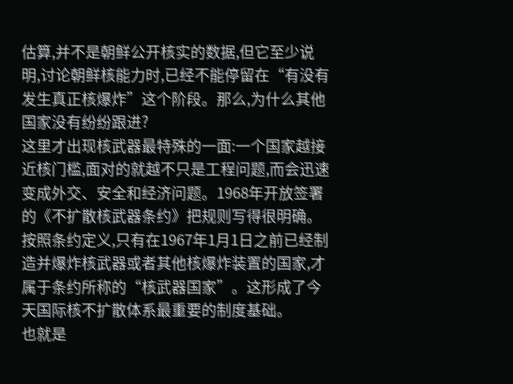估算,并不是朝鲜公开核实的数据,但它至少说明,讨论朝鲜核能力时,已经不能停留在“有没有发生真正核爆炸”这个阶段。那么,为什么其他国家没有纷纷跟进?
这里才出现核武器最特殊的一面:一个国家越接近核门槛,面对的就越不只是工程问题,而会迅速变成外交、安全和经济问题。1968年开放签署的《不扩散核武器条约》把规则写得很明确。
按照条约定义,只有在1967年1月1日之前已经制造并爆炸核武器或者其他核爆炸装置的国家,才属于条约所称的“核武器国家”。这形成了今天国际核不扩散体系最重要的制度基础。
也就是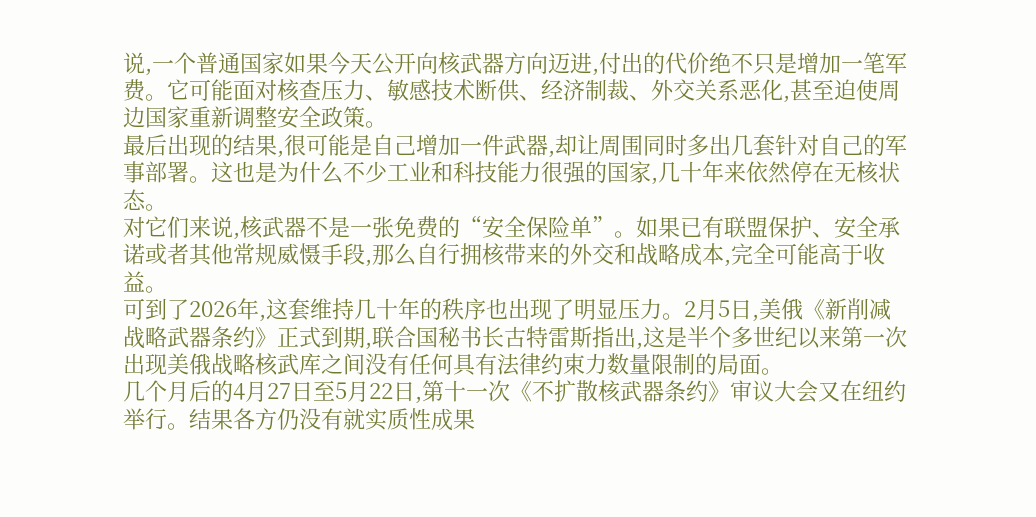说,一个普通国家如果今天公开向核武器方向迈进,付出的代价绝不只是增加一笔军费。它可能面对核查压力、敏感技术断供、经济制裁、外交关系恶化,甚至迫使周边国家重新调整安全政策。
最后出现的结果,很可能是自己增加一件武器,却让周围同时多出几套针对自己的军事部署。这也是为什么不少工业和科技能力很强的国家,几十年来依然停在无核状态。
对它们来说,核武器不是一张免费的“安全保险单”。如果已有联盟保护、安全承诺或者其他常规威慑手段,那么自行拥核带来的外交和战略成本,完全可能高于收益。
可到了2026年,这套维持几十年的秩序也出现了明显压力。2月5日,美俄《新削减战略武器条约》正式到期,联合国秘书长古特雷斯指出,这是半个多世纪以来第一次出现美俄战略核武库之间没有任何具有法律约束力数量限制的局面。
几个月后的4月27日至5月22日,第十一次《不扩散核武器条约》审议大会又在纽约举行。结果各方仍没有就实质性成果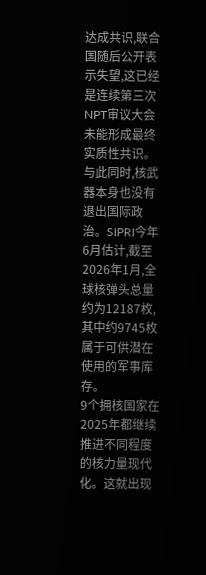达成共识,联合国随后公开表示失望,这已经是连续第三次NPT审议大会未能形成最终实质性共识。
与此同时,核武器本身也没有退出国际政治。SIPRI今年6月估计,截至2026年1月,全球核弹头总量约为12187枚,其中约9745枚属于可供潜在使用的军事库存。
9个拥核国家在2025年都继续推进不同程度的核力量现代化。这就出现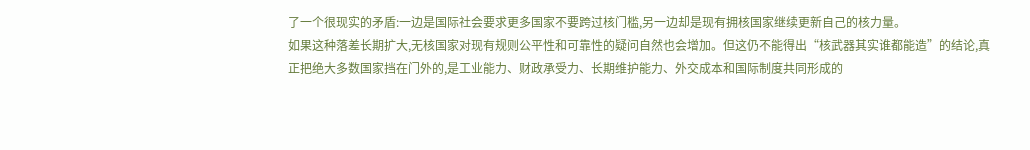了一个很现实的矛盾:一边是国际社会要求更多国家不要跨过核门槛,另一边却是现有拥核国家继续更新自己的核力量。
如果这种落差长期扩大,无核国家对现有规则公平性和可靠性的疑问自然也会增加。但这仍不能得出“核武器其实谁都能造”的结论,真正把绝大多数国家挡在门外的,是工业能力、财政承受力、长期维护能力、外交成本和国际制度共同形成的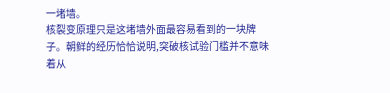一堵墙。
核裂变原理只是这堵墙外面最容易看到的一块牌子。朝鲜的经历恰恰说明,突破核试验门槛并不意味着从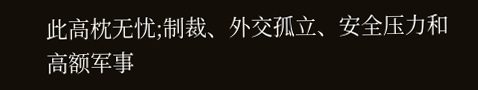此高枕无忧;制裁、外交孤立、安全压力和高额军事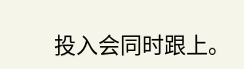投入会同时跟上。